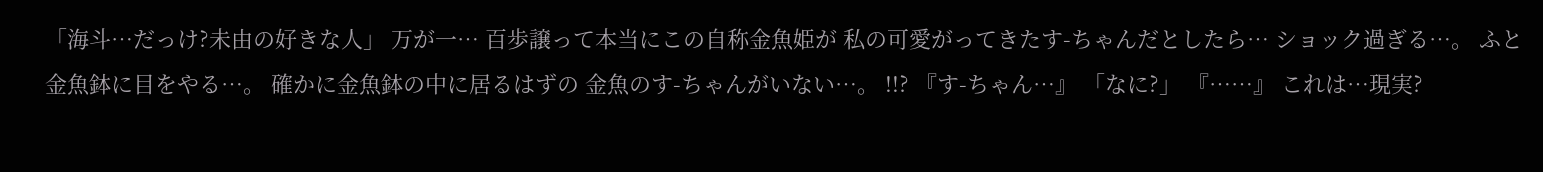「海斗…だっけ?未由の好きな人」 万が一… 百歩譲って本当にこの自称金魚姫が 私の可愛がってきたす-ちゃんだとしたら… ショック過ぎる…。 ふと金魚鉢に目をやる…。 確かに金魚鉢の中に居るはずの 金魚のす-ちゃんがいない…。 !!? 『す-ちゃん…』 「なに?」 『……』 これは…現実?